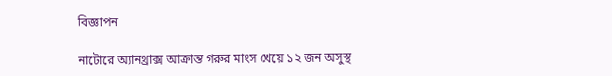বিজ্ঞাপন

নাটোরে অ্যানথ্রাক্স আক্রান্ত গরুর মাংস খেয়ে ১২ জন অসুস্থ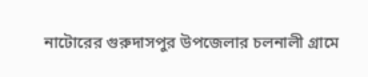নাটোরের গুরুদাসপুর উপজেলার চলনালী গ্রামে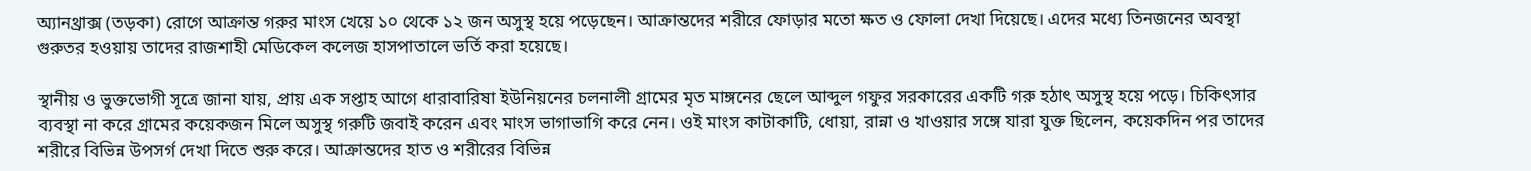অ্যানথ্রাক্স (তড়কা) রোগে আক্রান্ত গরুর মাংস খেয়ে ১০ থেকে ১২ জন অসুস্থ হয়ে পড়েছেন। আক্রান্তদের শরীরে ফোড়ার মতো ক্ষত ও ফোলা দেখা দিয়েছে। এদের মধ্যে তিনজনের অবস্থা গুরুতর হওয়ায় তাদের রাজশাহী মেডিকেল কলেজ হাসপাতালে ভর্তি করা হয়েছে।

স্থানীয় ও ভুক্তভোগী সূত্রে জানা যায়, প্রায় এক সপ্তাহ আগে ধারাবারিষা ইউনিয়নের চলনালী গ্রামের মৃত মাঙ্গনের ছেলে আব্দুল গফুর সরকারের একটি গরু হঠাৎ অসুস্থ হয়ে পড়ে। চিকিৎসার ব্যবস্থা না করে গ্রামের কয়েকজন মিলে অসুস্থ গরুটি জবাই করেন এবং মাংস ভাগাভাগি করে নেন। ওই মাংস কাটাকাটি, ধোয়া, রান্না ও খাওয়ার সঙ্গে যারা যুক্ত ছিলেন, কয়েকদিন পর তাদের শরীরে বিভিন্ন উপসর্গ দেখা দিতে শুরু করে। আক্রান্তদের হাত ও শরীরের বিভিন্ন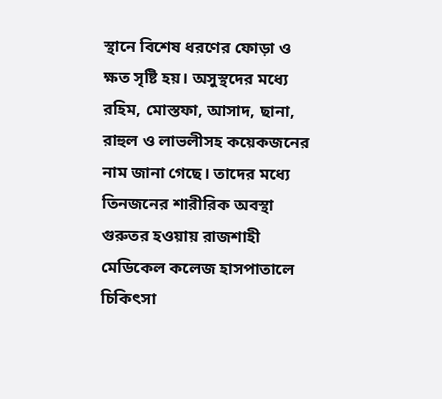স্থানে বিশেষ ধরণের ফোড়া ও ক্ষত সৃষ্টি হয়। অসুস্থদের মধ্যে রহিম, মোস্তফা, আসাদ, ছানা, রাহুল ও লাভলীসহ কয়েকজনের নাম জানা গেছে। তাদের মধ্যে তিনজনের শারীরিক অবস্থা গুরুতর হওয়ায় রাজশাহী মেডিকেল কলেজ হাসপাতালে চিকিৎসা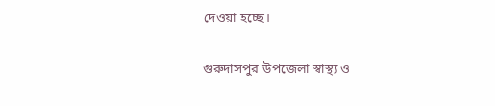দেওয়া হচ্ছে।

গুরুদাসপুর উপজেলা স্বাস্থ্য ও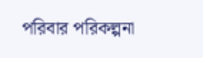পরিবার পরিকল্পনা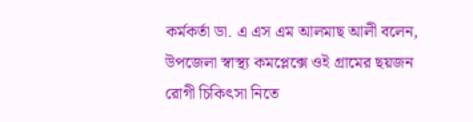কর্মকর্তা ডা. এ এস এম আলমাছ আলী বলেন, উপজেলা স্বাস্থ্য কমপ্লেক্সে ওই গ্রামের ছয়জন রোগী চিকিৎসা নিতে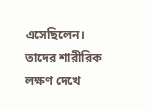এসেছিলেন। তাদের শারীরিক লক্ষণ দেখে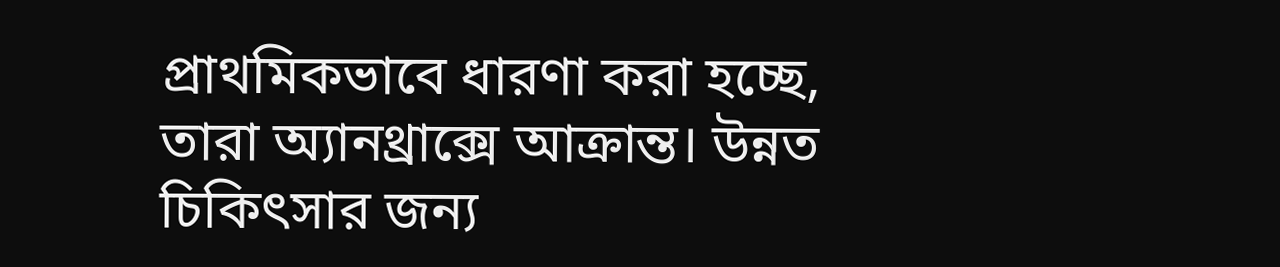প্রাথমিকভাবে ধারণা করা হচ্ছে, তারা অ্যানথ্রাক্সে আক্রান্ত। উন্নত চিকিৎসার জন্য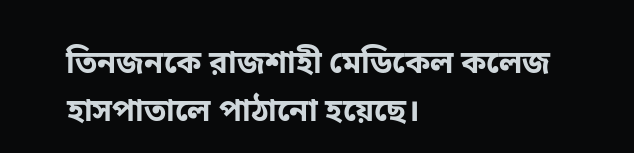তিনজনকে রাজশাহী মেডিকেল কলেজ হাসপাতালে পাঠানো হয়েছে।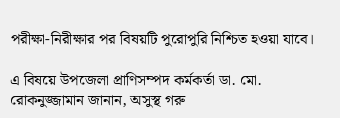পরীক্ষা-নিরীক্ষার পর বিষয়টি পুরোপুরি নিশ্চিত হওয়া যাবে।

এ বিষয়ে উপজেলা প্রাণিসম্পদ কর্মকর্তা ডা. মো. রোকনুজ্জামান জানান, অসুস্থ গরু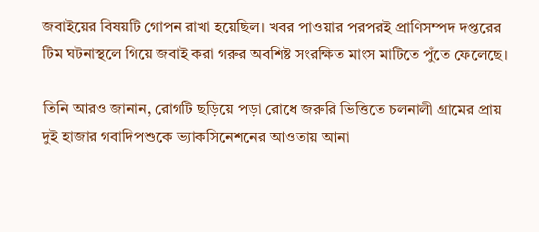জবাইয়ের বিষয়টি গোপন রাখা হয়েছিল। খবর পাওয়ার পরপরই প্রাণিসম্পদ দপ্তরের টিম ঘটনাস্থলে গিয়ে জবাই করা গরুর অবশিষ্ট সংরক্ষিত মাংস মাটিতে পুঁতে ফেলেছে।

তিনি আরও জানান, রোগটি ছড়িয়ে পড়া রোধে জরুরি ভিত্তিতে চলনালী গ্রামের প্রায় দুই হাজার গবাদিপশুকে ভ্যাকসিনেশনের আওতায় আনা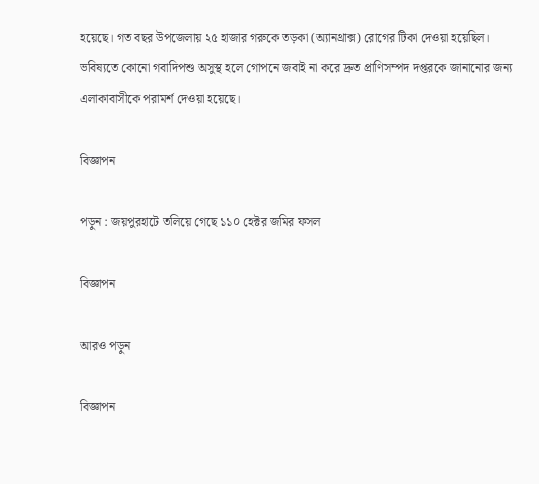হয়েছে। গত বছর উপজেলায় ২৫ হাজার গরুকে তড়কা (অ্যানথ্রাক্স) রোগের টিকা দেওয়া হয়েছিল। ভবিষ্যতে কোনো গবাদিপশু অসুস্থ হলে গোপনে জবাই না করে দ্রুত প্রাণিসম্পদ দপ্তরকে জানানোর জন্য এলাকাবাসীকে পরামর্শ দেওয়া হয়েছে।

বিজ্ঞাপন

পড়ুন : জয়পুরহাটে তলিয়ে গেছে ১১০ হেক্টর জমির ফসল

বিজ্ঞাপন

আরও পড়ুন

বিজ্ঞাপন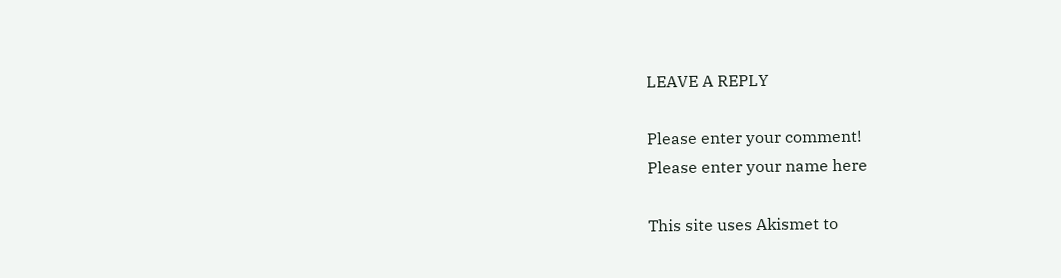LEAVE A REPLY

Please enter your comment!
Please enter your name here

This site uses Akismet to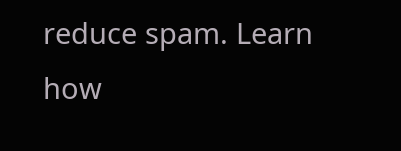reduce spam. Learn how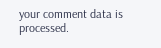your comment data is processed.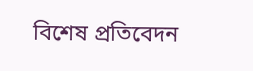বিশেষ প্রতিবেদন